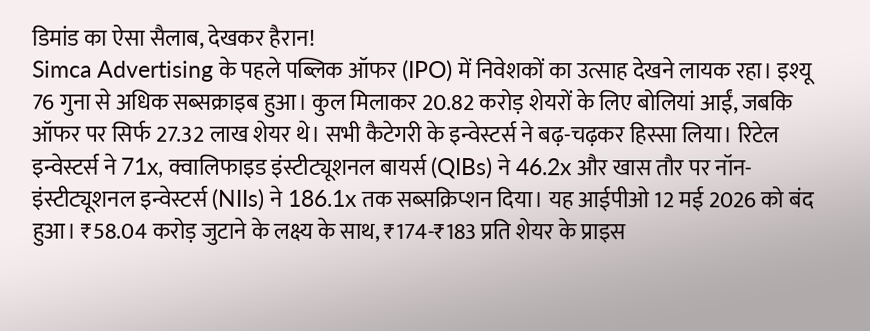डिमांड का ऐसा सैलाब, देखकर हैरान!
Simca Advertising के पहले पब्लिक ऑफर (IPO) में निवेशकों का उत्साह देखने लायक रहा। इश्यू 76 गुना से अधिक सब्सक्राइब हुआ। कुल मिलाकर 20.82 करोड़ शेयरों के लिए बोलियां आईं, जबकि ऑफर पर सिर्फ 27.32 लाख शेयर थे। सभी कैटेगरी के इन्वेस्टर्स ने बढ़-चढ़कर हिस्सा लिया। रिटेल इन्वेस्टर्स ने 71x, क्वालिफाइड इंस्टीट्यूशनल बायर्स (QIBs) ने 46.2x और खास तौर पर नॉन-इंस्टीट्यूशनल इन्वेस्टर्स (NIIs) ने 186.1x तक सब्सक्रिप्शन दिया। यह आईपीओ 12 मई 2026 को बंद हुआ। ₹58.04 करोड़ जुटाने के लक्ष्य के साथ, ₹174-₹183 प्रति शेयर के प्राइस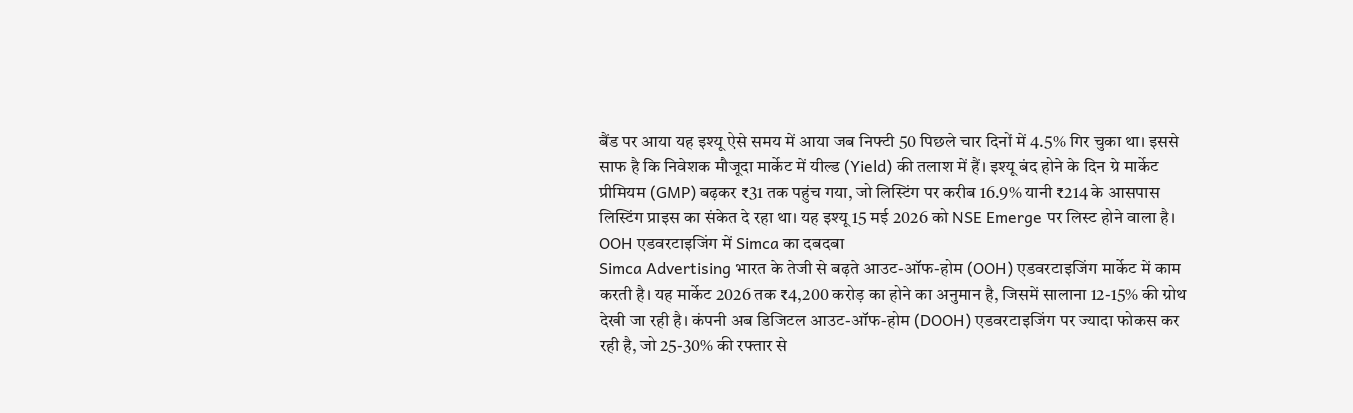बैंड पर आया यह इश्यू ऐसे समय में आया जब निफ्टी 50 पिछले चार दिनों में 4.5% गिर चुका था। इससे साफ है कि निवेशक मौजूदा मार्केट में यील्ड (Yield) की तलाश में हैं। इश्यू बंद होने के दिन ग्रे मार्केट प्रीमियम (GMP) बढ़कर ₹31 तक पहुंच गया, जो लिस्टिंग पर करीब 16.9% यानी ₹214 के आसपास लिस्टिंग प्राइस का संकेत दे रहा था। यह इश्यू 15 मई 2026 को NSE Emerge पर लिस्ट होने वाला है।
OOH एडवरटाइजिंग में Simca का दबदबा
Simca Advertising भारत के तेजी से बढ़ते आउट-ऑफ-होम (OOH) एडवरटाइजिंग मार्केट में काम करती है। यह मार्केट 2026 तक ₹4,200 करोड़ का होने का अनुमान है, जिसमें सालाना 12-15% की ग्रोथ देखी जा रही है। कंपनी अब डिजिटल आउट-ऑफ-होम (DOOH) एडवरटाइजिंग पर ज्यादा फोकस कर रही है, जो 25-30% की रफ्तार से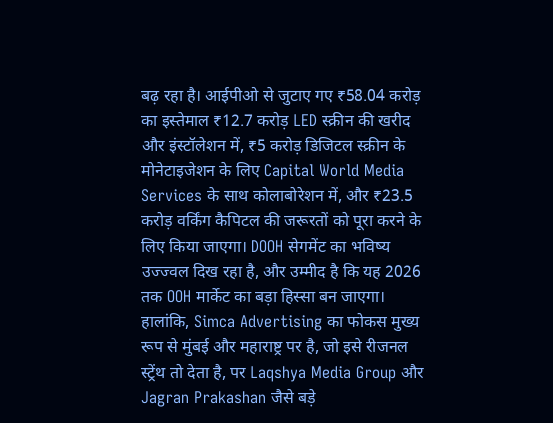बढ़ रहा है। आईपीओ से जुटाए गए ₹58.04 करोड़ का इस्तेमाल ₹12.7 करोड़ LED स्क्रीन की खरीद और इंस्टॉलेशन में, ₹5 करोड़ डिजिटल स्क्रीन के मोनेटाइजेशन के लिए Capital World Media Services के साथ कोलाबोरेशन में, और ₹23.5 करोड़ वर्किंग कैपिटल की जरूरतों को पूरा करने के लिए किया जाएगा। DOOH सेगमेंट का भविष्य उज्ज्वल दिख रहा है, और उम्मीद है कि यह 2026 तक OOH मार्केट का बड़ा हिस्सा बन जाएगा। हालांकि, Simca Advertising का फोकस मुख्य रूप से मुंबई और महाराष्ट्र पर है, जो इसे रीजनल स्ट्रेंथ तो देता है, पर Laqshya Media Group और Jagran Prakashan जैसे बड़े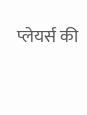प्लेयर्स की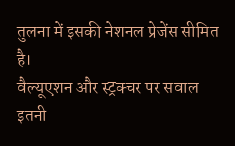तुलना में इसकी नेशनल प्रेजेंस सीमित है।
वैल्यूएशन और स्ट्रक्चर पर सवाल
इतनी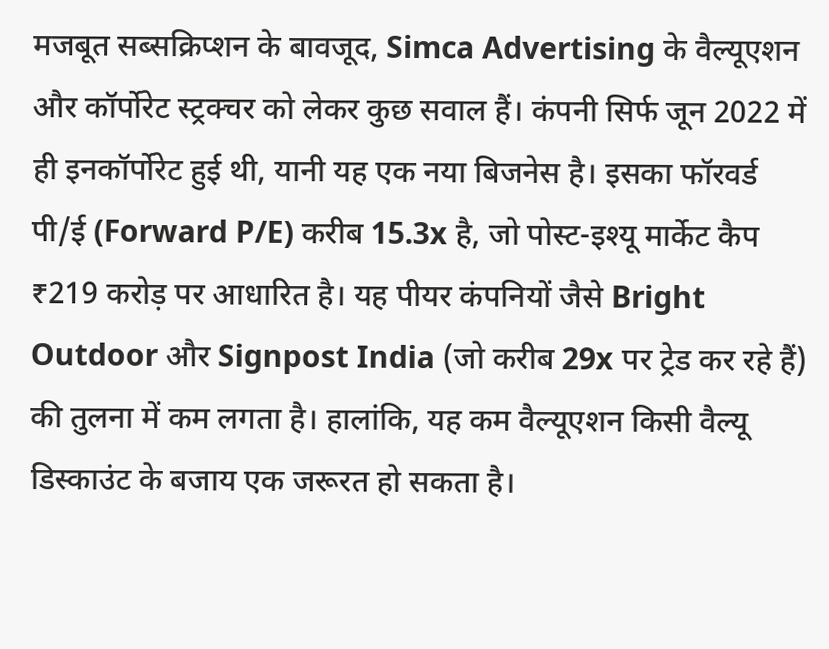मजबूत सब्सक्रिप्शन के बावजूद, Simca Advertising के वैल्यूएशन और कॉर्पोरेट स्ट्रक्चर को लेकर कुछ सवाल हैं। कंपनी सिर्फ जून 2022 में ही इनकॉर्पोरेट हुई थी, यानी यह एक नया बिजनेस है। इसका फॉरवर्ड पी/ई (Forward P/E) करीब 15.3x है, जो पोस्ट-इश्यू मार्केट कैप ₹219 करोड़ पर आधारित है। यह पीयर कंपनियों जैसे Bright Outdoor और Signpost India (जो करीब 29x पर ट्रेड कर रहे हैं) की तुलना में कम लगता है। हालांकि, यह कम वैल्यूएशन किसी वैल्यू डिस्काउंट के बजाय एक जरूरत हो सकता है।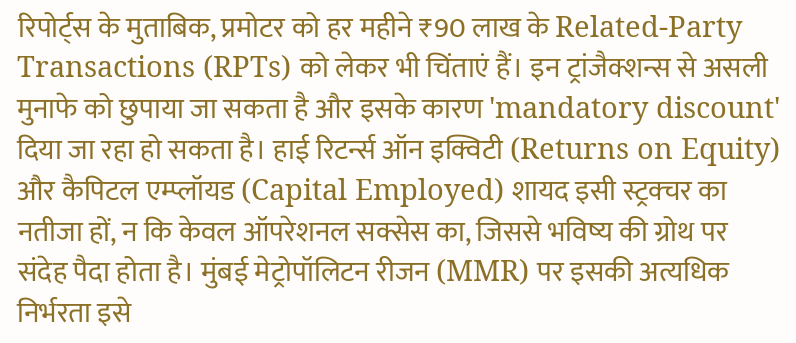रिपोर्ट्स के मुताबिक, प्रमोटर को हर महीने ₹90 लाख के Related-Party Transactions (RPTs) को लेकर भी चिंताएं हैं। इन ट्रांजैक्शन्स से असली मुनाफे को छुपाया जा सकता है और इसके कारण 'mandatory discount' दिया जा रहा हो सकता है। हाई रिटर्न्स ऑन इक्विटी (Returns on Equity) और कैपिटल एम्प्लॉयड (Capital Employed) शायद इसी स्ट्रक्चर का नतीजा हों, न कि केवल ऑपरेशनल सक्सेस का, जिससे भविष्य की ग्रोथ पर संदेह पैदा होता है। मुंबई मेट्रोपॉलिटन रीजन (MMR) पर इसकी अत्यधिक निर्भरता इसे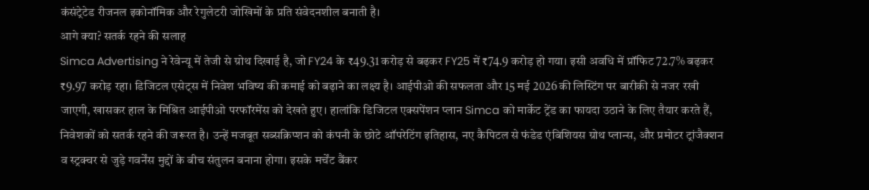कंसंट्रेटेड रीजनल इकोनॉमिक और रेगुलेटरी जोखिमों के प्रति संवेदनशील बनाती है।
आगे क्या? सतर्क रहने की सलाह
Simca Advertising ने रेवेन्यू में तेजी से ग्रोथ दिखाई है, जो FY24 के ₹49.31 करोड़ से बढ़कर FY25 में ₹74.9 करोड़ हो गया। इसी अवधि में प्रॉफिट 72.7% बढ़कर ₹9.97 करोड़ रहा। डिजिटल एसेट्स में निवेश भविष्य की कमाई को बढ़ाने का लक्ष्य है। आईपीओ की सफलता और 15 मई 2026 की लिस्टिंग पर बारीकी से नजर रखी जाएगी, खासकर हाल के मिश्रित आईपीओ परफॉरमेंस को देखते हुए। हालांकि डिजिटल एक्सपेंशन प्लान Simca को मार्केट ट्रेंड का फायदा उठाने के लिए तैयार करते हैं, निवेशकों को सतर्क रहने की जरूरत है। उन्हें मजबूत सब्सक्रिप्शन को कंपनी के छोटे ऑपरेटिंग इतिहास, नए कैपिटल से फंडेड एंबिशियस ग्रोथ प्लान्स, और प्रमोटर ट्रांजैक्शन व स्ट्रक्चर से जुड़े गवर्नेंस मुद्दों के बीच संतुलन बनाना होगा। इसके मर्चेंट बैंकर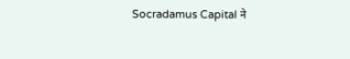Socradamus Capital ने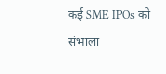कई SME IPOs को संभाला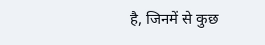है, जिनमें से कुछ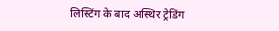लिस्टिंग के बाद अस्थिर ट्रेडिंग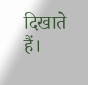दिखाते हैं।